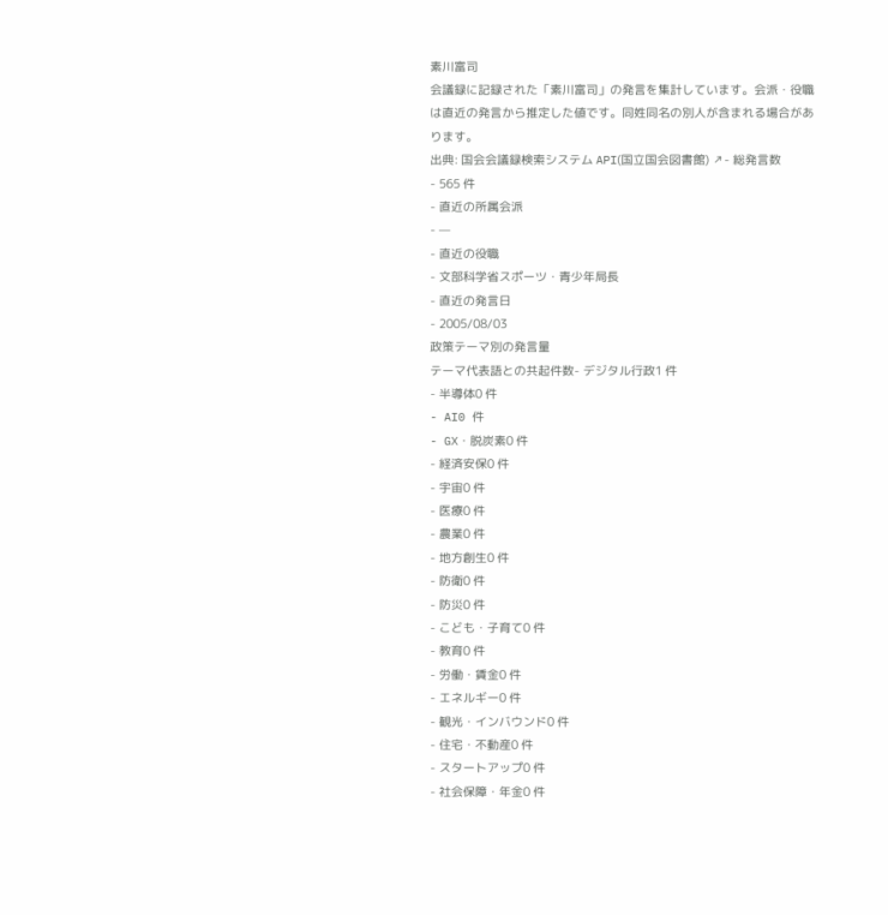素川富司
会議録に記録された「素川富司」の発言を集計しています。会派・役職は直近の発言から推定した値です。同姓同名の別人が含まれる場合があります。
出典: 国会会議録検索システム API(国立国会図書館) ↗- 総発言数
- 565 件
- 直近の所属会派
- —
- 直近の役職
- 文部科学省スポーツ・青少年局長
- 直近の発言日
- 2005/08/03
政策テーマ別の発言量
テーマ代表語との共起件数- デジタル行政1 件
- 半導体0 件
- AI0 件
- GX・脱炭素0 件
- 経済安保0 件
- 宇宙0 件
- 医療0 件
- 農業0 件
- 地方創生0 件
- 防衛0 件
- 防災0 件
- こども・子育て0 件
- 教育0 件
- 労働・賃金0 件
- エネルギー0 件
- 観光・インバウンド0 件
- 住宅・不動産0 件
- スタートアップ0 件
- 社会保障・年金0 件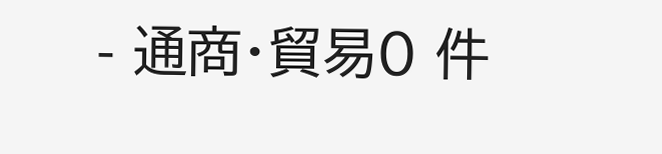- 通商・貿易0 件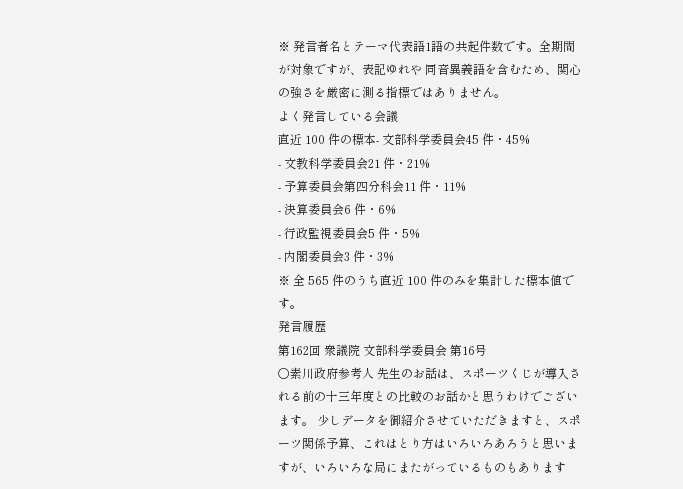※ 発言者名とテーマ代表語1語の共起件数です。全期間が対象ですが、表記ゆれや 同音異義語を含むため、関心の強さを厳密に測る指標ではありません。
よく発言している会議
直近 100 件の標本- 文部科学委員会45 件・45%
- 文教科学委員会21 件・21%
- 予算委員会第四分科会11 件・11%
- 決算委員会6 件・6%
- 行政監視委員会5 件・5%
- 内閣委員会3 件・3%
※ 全 565 件のうち直近 100 件のみを集計した標本値です。
発言履歴
第162回 衆議院 文部科学委員会 第16号
○素川政府参考人 先生のお話は、スポーツくじが導入される前の十三年度との比較のお話かと思うわけでございます。 少しデータを御紹介させていただきますと、スポーツ関係予算、これはとり方はいろいろあろうと思いますが、いろいろな局にまたがっているものもあります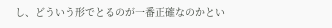し、どういう形でとるのが一番正確なのかとい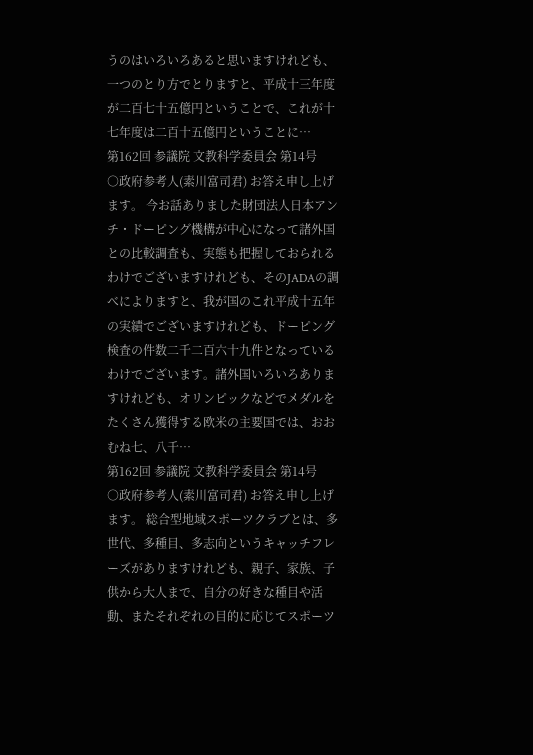うのはいろいろあると思いますけれども、一つのとり方でとりますと、平成十三年度が二百七十五億円ということで、これが十七年度は二百十五億円ということに…
第162回 参議院 文教科学委員会 第14号
○政府参考人(素川富司君) お答え申し上げます。 今お話ありました財団法人日本アンチ・ドーピング機構が中心になって諸外国との比較調査も、実態も把握しておられるわけでございますけれども、そのJADAの調べによりますと、我が国のこれ平成十五年の実績でございますけれども、ドーピング検査の件数二千二百六十九件となっているわけでございます。諸外国いろいろありますけれども、オリンピックなどでメダルをたくさん獲得する欧米の主要国では、おおむね七、八千…
第162回 参議院 文教科学委員会 第14号
○政府参考人(素川富司君) お答え申し上げます。 総合型地域スポーツクラブとは、多世代、多種目、多志向というキャッチフレーズがありますけれども、親子、家族、子供から大人まで、自分の好きな種目や活動、またそれぞれの目的に応じてスポーツ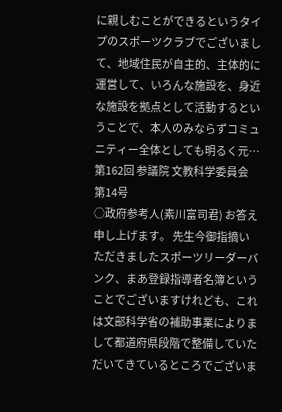に親しむことができるというタイプのスポーツクラブでございまして、地域住民が自主的、主体的に運営して、いろんな施設を、身近な施設を拠点として活動するということで、本人のみならずコミュニティー全体としても明るく元…
第162回 参議院 文教科学委員会 第14号
○政府参考人(素川富司君) お答え申し上げます。 先生今御指摘いただきましたスポーツリーダーバンク、まあ登録指導者名簿ということでございますけれども、これは文部科学省の補助事業によりまして都道府県段階で整備していただいてきているところでございま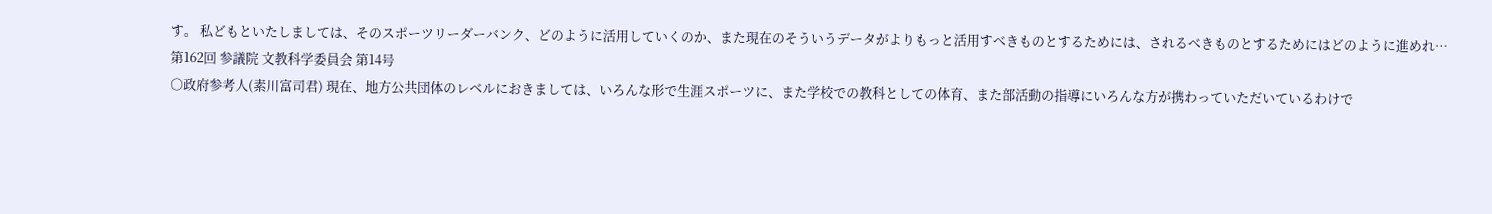す。 私どもといたしましては、そのスポーツリーダーバンク、どのように活用していくのか、また現在のそういうデータがよりもっと活用すべきものとするためには、されるべきものとするためにはどのように進めれ…
第162回 参議院 文教科学委員会 第14号
○政府参考人(素川富司君) 現在、地方公共団体のレベルにおきましては、いろんな形で生涯スポーツに、また学校での教科としての体育、また部活動の指導にいろんな方が携わっていただいているわけで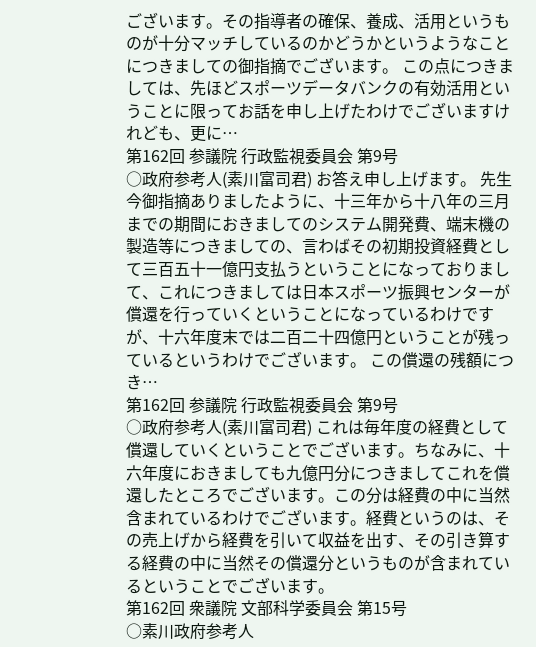ございます。その指導者の確保、養成、活用というものが十分マッチしているのかどうかというようなことにつきましての御指摘でございます。 この点につきましては、先ほどスポーツデータバンクの有効活用ということに限ってお話を申し上げたわけでございますけれども、更に…
第162回 参議院 行政監視委員会 第9号
○政府参考人(素川富司君) お答え申し上げます。 先生今御指摘ありましたように、十三年から十八年の三月までの期間におきましてのシステム開発費、端末機の製造等につきましての、言わばその初期投資経費として三百五十一億円支払うということになっておりまして、これにつきましては日本スポーツ振興センターが償還を行っていくということになっているわけですが、十六年度末では二百二十四億円ということが残っているというわけでございます。 この償還の残額につき…
第162回 参議院 行政監視委員会 第9号
○政府参考人(素川富司君) これは毎年度の経費として償還していくということでございます。ちなみに、十六年度におきましても九億円分につきましてこれを償還したところでございます。この分は経費の中に当然含まれているわけでございます。経費というのは、その売上げから経費を引いて収益を出す、その引き算する経費の中に当然その償還分というものが含まれているということでございます。
第162回 衆議院 文部科学委員会 第15号
○素川政府参考人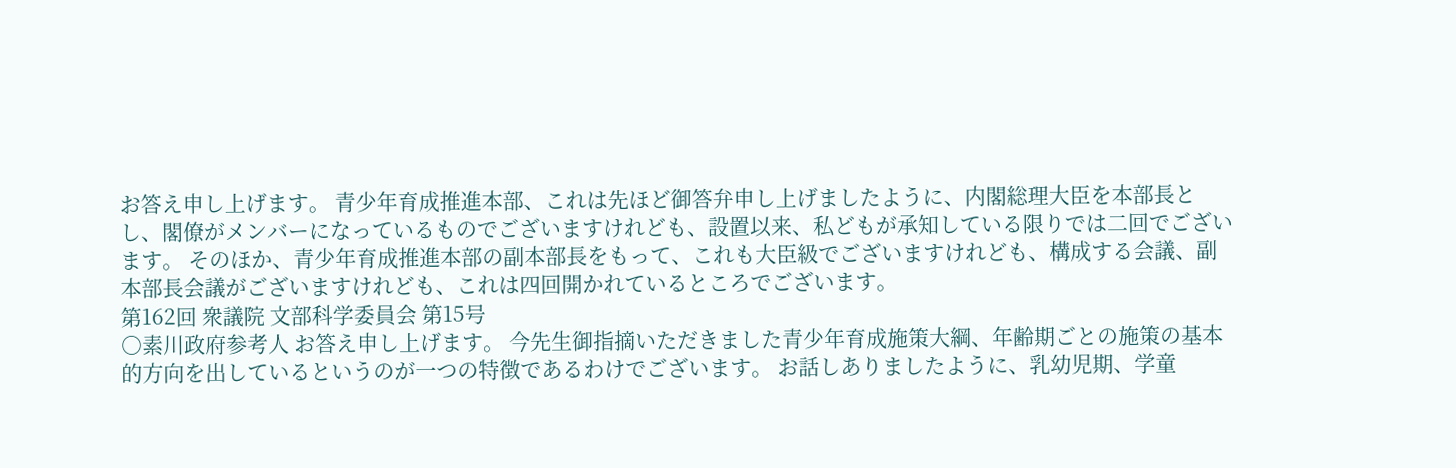お答え申し上げます。 青少年育成推進本部、これは先ほど御答弁申し上げましたように、内閣総理大臣を本部長とし、閣僚がメンバーになっているものでございますけれども、設置以来、私どもが承知している限りでは二回でございます。 そのほか、青少年育成推進本部の副本部長をもって、これも大臣級でございますけれども、構成する会議、副本部長会議がございますけれども、これは四回開かれているところでございます。
第162回 衆議院 文部科学委員会 第15号
○素川政府参考人 お答え申し上げます。 今先生御指摘いただきました青少年育成施策大綱、年齢期ごとの施策の基本的方向を出しているというのが一つの特徴であるわけでございます。 お話しありましたように、乳幼児期、学童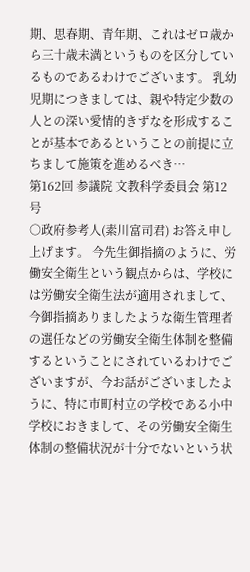期、思春期、青年期、これはゼロ歳から三十歳未満というものを区分しているものであるわけでございます。 乳幼児期につきましては、親や特定少数の人との深い愛情的きずなを形成することが基本であるということの前提に立ちまして施策を進めるべき…
第162回 参議院 文教科学委員会 第12号
○政府参考人(素川富司君) お答え申し上げます。 今先生御指摘のように、労働安全衛生という観点からは、学校には労働安全衛生法が適用されまして、今御指摘ありましたような衛生管理者の選任などの労働安全衛生体制を整備するということにされているわけでございますが、今お話がございましたように、特に市町村立の学校である小中学校におきまして、その労働安全衛生体制の整備状況が十分でないという状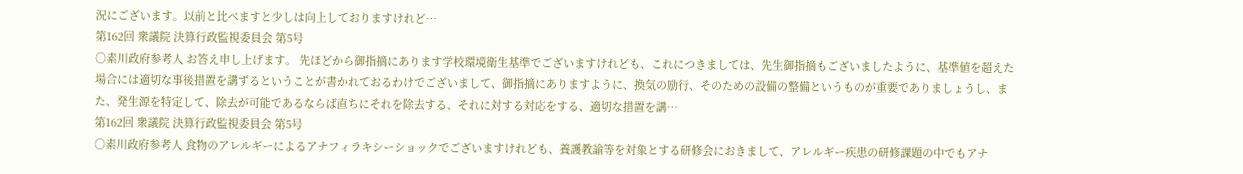況にございます。以前と比べますと少しは向上しておりますけれど…
第162回 衆議院 決算行政監視委員会 第5号
○素川政府参考人 お答え申し上げます。 先ほどから御指摘にあります学校環境衛生基準でございますけれども、これにつきましては、先生御指摘もございましたように、基準値を超えた場合には適切な事後措置を講ずるということが書かれておるわけでございまして、御指摘にありますように、換気の励行、そのための設備の整備というものが重要でありましょうし、また、発生源を特定して、除去が可能であるならば直ちにそれを除去する、それに対する対応をする、適切な措置を講…
第162回 衆議院 決算行政監視委員会 第5号
○素川政府参考人 食物のアレルギーによるアナフィラキシーショックでございますけれども、養護教諭等を対象とする研修会におきまして、アレルギー疾患の研修課題の中でもアナ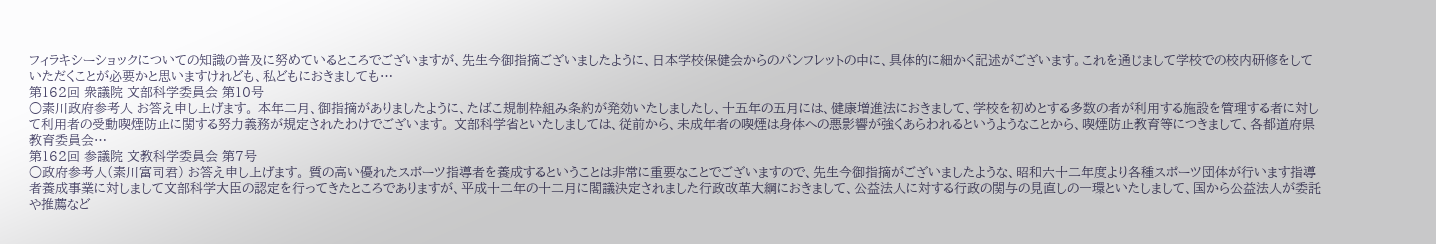フィラキシーショックについての知識の普及に努めているところでございますが、先生今御指摘ございましたように、日本学校保健会からのパンフレットの中に、具体的に細かく記述がございます。これを通じまして学校での校内研修をしていただくことが必要かと思いますけれども、私どもにおきましても…
第162回 衆議院 文部科学委員会 第10号
○素川政府参考人 お答え申し上げます。 本年二月、御指摘がありましたように、たばこ規制枠組み条約が発効いたしましたし、十五年の五月には、健康増進法におきまして、学校を初めとする多数の者が利用する施設を管理する者に対して利用者の受動喫煙防止に関する努力義務が規定されたわけでございます。 文部科学省といたしましては、従前から、未成年者の喫煙は身体への悪影響が強くあらわれるというようなことから、喫煙防止教育等につきまして、各都道府県教育委員会…
第162回 参議院 文教科学委員会 第7号
○政府参考人(素川富司君) お答え申し上げます。 質の高い優れたスポーツ指導者を養成するということは非常に重要なことでございますので、先生今御指摘がございましたような、昭和六十二年度より各種スポーツ団体が行います指導者養成事業に対しまして文部科学大臣の認定を行ってきたところでありますが、平成十二年の十二月に閣議決定されました行政改革大綱におきまして、公益法人に対する行政の関与の見直しの一環といたしまして、国から公益法人が委託や推薦など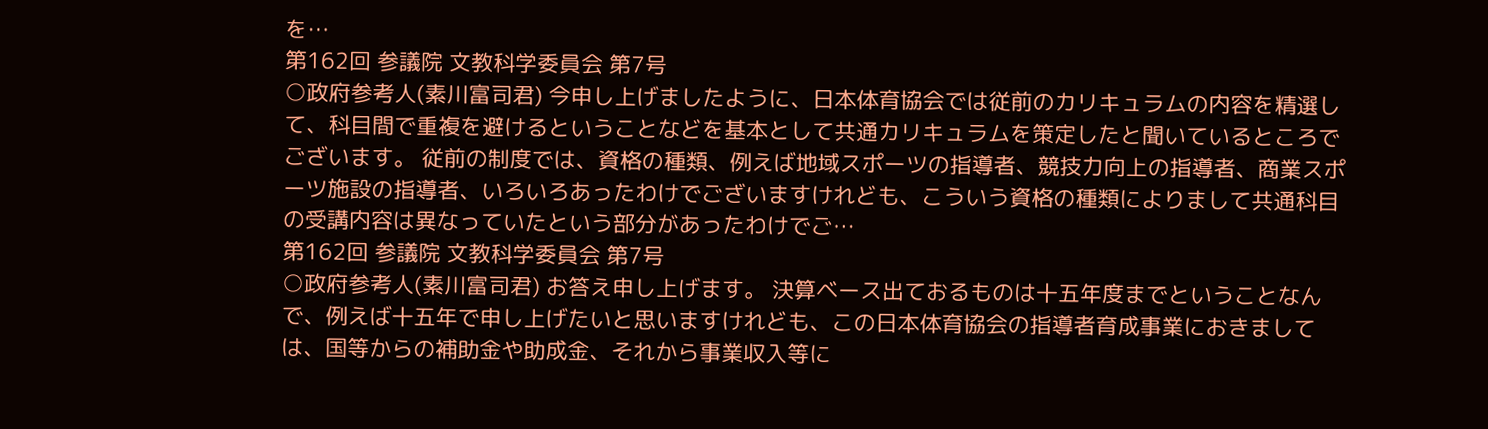を…
第162回 参議院 文教科学委員会 第7号
○政府参考人(素川富司君) 今申し上げましたように、日本体育協会では従前のカリキュラムの内容を精選して、科目間で重複を避けるということなどを基本として共通カリキュラムを策定したと聞いているところでございます。 従前の制度では、資格の種類、例えば地域スポーツの指導者、競技力向上の指導者、商業スポーツ施設の指導者、いろいろあったわけでございますけれども、こういう資格の種類によりまして共通科目の受講内容は異なっていたという部分があったわけでご…
第162回 参議院 文教科学委員会 第7号
○政府参考人(素川富司君) お答え申し上げます。 決算ベース出ておるものは十五年度までということなんで、例えば十五年で申し上げたいと思いますけれども、この日本体育協会の指導者育成事業におきましては、国等からの補助金や助成金、それから事業収入等に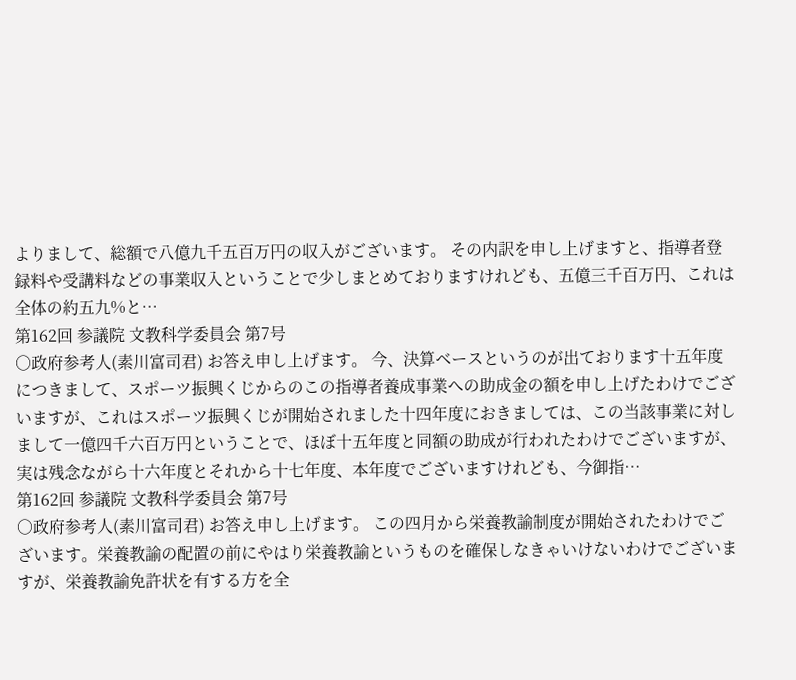よりまして、総額で八億九千五百万円の収入がございます。 その内訳を申し上げますと、指導者登録料や受講料などの事業収入ということで少しまとめておりますけれども、五億三千百万円、これは全体の約五九%と…
第162回 参議院 文教科学委員会 第7号
○政府参考人(素川富司君) お答え申し上げます。 今、決算ベースというのが出ております十五年度につきまして、スポーツ振興くじからのこの指導者養成事業への助成金の額を申し上げたわけでございますが、これはスポーツ振興くじが開始されました十四年度におきましては、この当該事業に対しまして一億四千六百万円ということで、ほぼ十五年度と同額の助成が行われたわけでございますが、実は残念ながら十六年度とそれから十七年度、本年度でございますけれども、今御指…
第162回 参議院 文教科学委員会 第7号
○政府参考人(素川富司君) お答え申し上げます。 この四月から栄養教諭制度が開始されたわけでございます。栄養教諭の配置の前にやはり栄養教諭というものを確保しなきゃいけないわけでございますが、栄養教諭免許状を有する方を全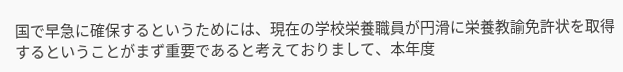国で早急に確保するというためには、現在の学校栄養職員が円滑に栄養教諭免許状を取得するということがまず重要であると考えておりまして、本年度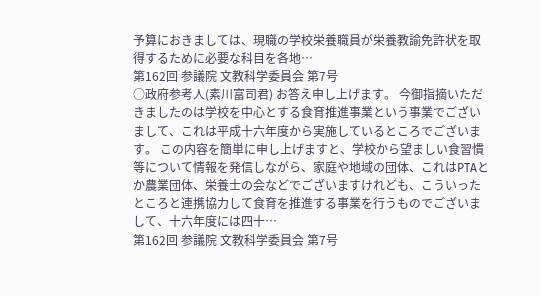予算におきましては、現職の学校栄養職員が栄養教諭免許状を取得するために必要な科目を各地…
第162回 参議院 文教科学委員会 第7号
○政府参考人(素川富司君) お答え申し上げます。 今御指摘いただきましたのは学校を中心とする食育推進事業という事業でございまして、これは平成十六年度から実施しているところでございます。 この内容を簡単に申し上げますと、学校から望ましい食習慣等について情報を発信しながら、家庭や地域の団体、これはPTAとか農業団体、栄養士の会などでございますけれども、こういったところと連携協力して食育を推進する事業を行うものでございまして、十六年度には四十…
第162回 参議院 文教科学委員会 第7号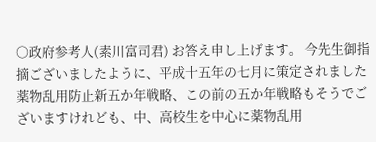○政府参考人(素川富司君) お答え申し上げます。 今先生御指摘ございましたように、平成十五年の七月に策定されました薬物乱用防止新五か年戦略、この前の五か年戦略もそうでございますけれども、中、高校生を中心に薬物乱用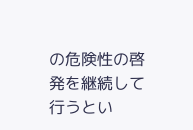の危険性の啓発を継続して行うとい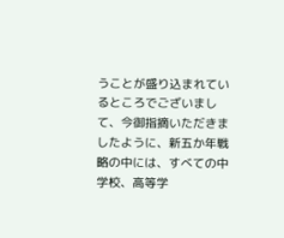うことが盛り込まれているところでございまして、今御指摘いただきましたように、新五か年戦略の中には、すべての中学校、高等学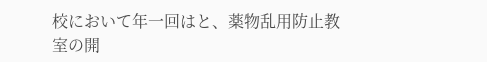校において年一回はと、薬物乱用防止教室の開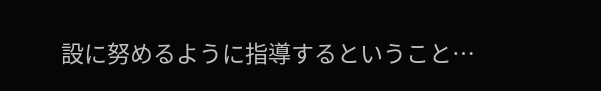設に努めるように指導するということ…